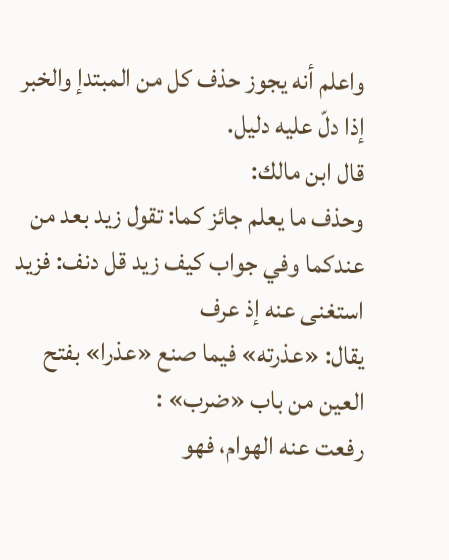واعلم أنه يجوز حذف كل من المبتدإ والخبر إذا دلّ عليه دليل.
قال ابن مالك:
وحذف ما يعلم جائز كما: تقول زيد بعد من عندكما وفي جواب كيف زيد قل دنف: فزيد استغنى عنه إذ عرف
يقال: «عذرته» فيما صنع «عذرا» بفتح العين من باب «ضرب» :
رفعت عنه الهوام، فهو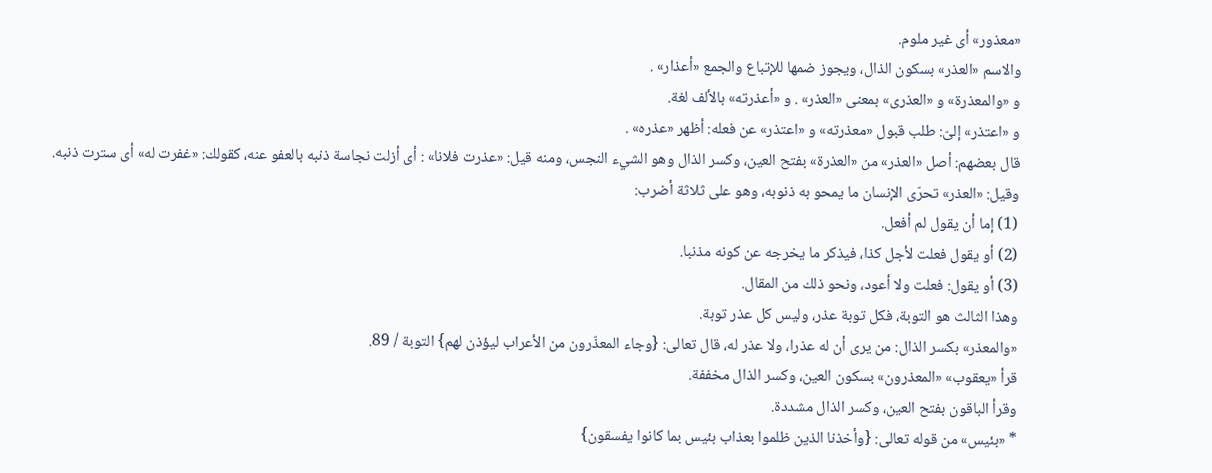«معذور» أى غير ملوم.
والاسم «العذر» بسكون الذال، ويجوز ضمها للإتباع والجمع «أعذار» .
و «والمعذرة» و «العذرى» بمعنى «العذر» . و «أعذرته» بالألف لغة.
و «اعتذر» إلىّ: طلب قبول «معذرته» و «اعتذر» عن فعله: أظهر «عذره» .
قال بعضهم: أصل «العذر» من «العذرة» بفتح العين، وكسر الذال وهو الشيء النجس، ومنه قيل: «عذرت فلانا» : أى أزلت نجاسة ذنبه بالعفو عنه، كقولك: «غفرت له» أى سترت ذنبه.
وقيل: «العذر» تحرّى الإنسان ما يمحو به ذنوبه، وهو على ثلاثة أضرب:
(1) إما أن يقول لم أفعل.
(2) أو يقول فعلت لأجل كذا، فيذكر ما يخرجه عن كونه مذنبا.
(3) أو يقول: فعلت ولا أعود، ونحو ذلك من المقال.
وهذا الثالث هو التوبة، فكل توبة عذر، وليس كل عذر توبة.
«والمعذر» بكسر الذال: من يرى أن له عذرا، ولا عذر له، قال تعالى: {وجاء المعذّرون من الأعراب ليؤذن لهم} التوبة / 89.
قرأ «يعقوب» «المعذرون» بسكون العين، وكسر الذال مخففة.
وقرأ الباقون بفتح العين، وكسر الذال مشددة.
* «بئيس» من قوله تعالى: {وأخذنا الذين ظلموا بعذاب بئيس بما كانوا يفسقون}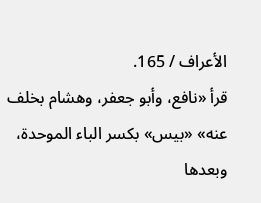الأعراف / 165.
قرأ «نافع، وأبو جعفر، وهشام بخلف عنه» «بيس» بكسر الباء الموحدة، وبعدها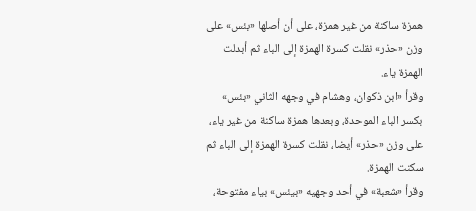همزة ساكنة من غير همزة، على أن أصلها «بئس» على وزن «حذر» نقلت كسرة الهمزة إلى الباء ثم أبدلت الهمزة ياء.
وقرأ «ابن ذكوان، وهشام في وجهه الثاني «بئس» بكسر الباء الموحدة، وبعدها همزة ساكنة من غير ياء، على وزن «حذر» أيضا، نقلت كسرة الهمزة إلى الباء ثم سكنت الهمزة.
وقرأ «شعبة» في أحد وجهيه «بيئس» بياء مفتوحة،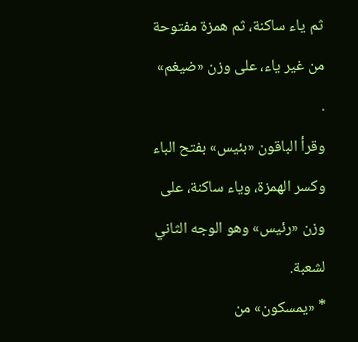ثم ياء ساكنة، ثم همزة مفتوحة من غير ياء، على وزن «ضيغم» .
وقرأ الباقون «بئيس» بفتح الباء وكسر الهمزة، وياء ساكنة، على وزن «رئيس» وهو الوجه الثاني لشعبة.
* «يمسكون» من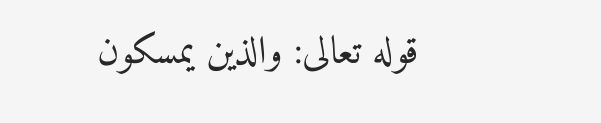قوله تعالى: والذين يمسكون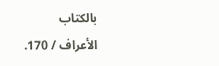بالكتاب
الأعراف / 170.